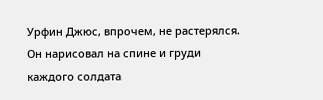Урфин Джюс, впрочем, не растерялся. Он нарисовал на спине и груди каждого солдата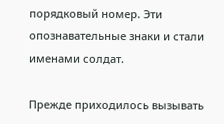порядковый номер. Эти опознавательные знаки и стали именами солдат.

Прежде приходилось вызывать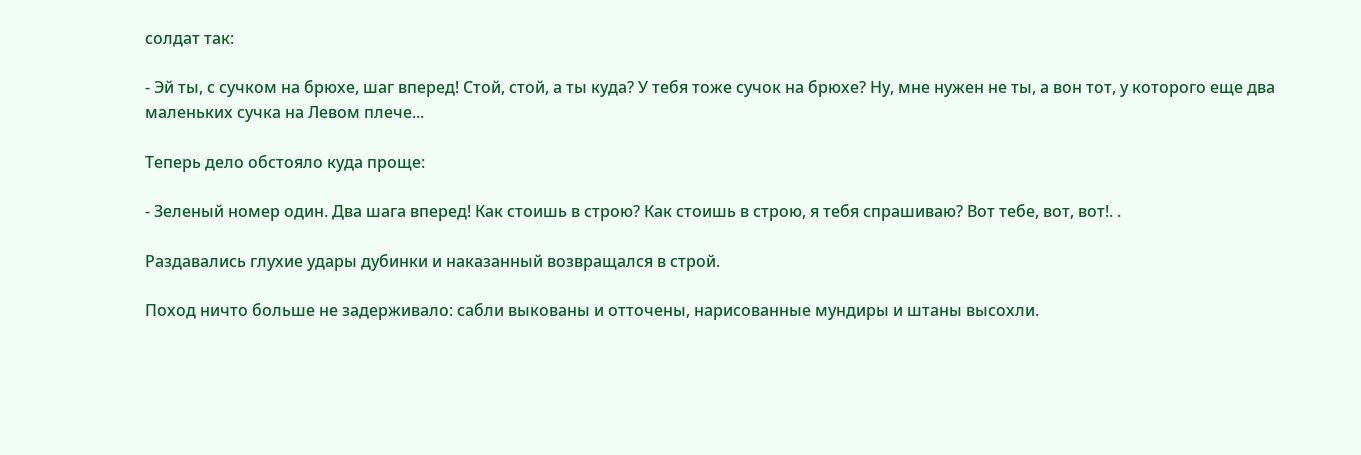солдат так:

- Эй ты, с сучком на брюхе, шаг вперед! Стой, стой, а ты куда? У тебя тоже сучок на брюхе? Ну, мне нужен не ты, а вон тот, у которого еще два маленьких сучка на Левом плече...

Теперь дело обстояло куда проще:

- Зеленый номер один. Два шага вперед! Как стоишь в строю? Как стоишь в строю, я тебя спрашиваю? Вот тебе, вот, вот!. .

Раздавались глухие удары дубинки и наказанный возвращался в строй.

Поход ничто больше не задерживало: сабли выкованы и отточены, нарисованные мундиры и штаны высохли.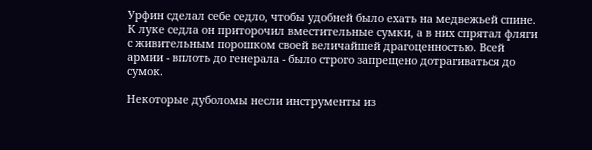Урфин сделал себе седло, чтобы удобней было ехать на медвежьей спине. К луке седла он приторочил вместительные сумки, а в них спрятал фляги с живительным порошком своей величайшей драгоценностью. Всей армии - вплоть до генерала - было строго запрещено дотрагиваться до сумок.

Некоторые дуболомы несли инструменты из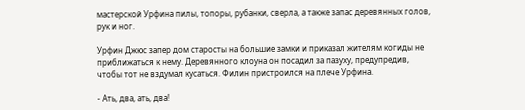мастерской Урфина пилы, топоры, рубанки, сверла, а также запас деревянных голов, рук и ног.

Урфин Джюс запер дом старосты на большие замки и приказал жителям когиды не приближаться к нему. Деревянного клоуна он посадил за пазуху, предупредив, чтобы тот не вздумал кусаться. Филин пристроился на плече Урфина.

- Ать, два, ать, два!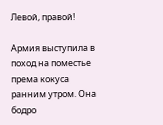Левой, правой!

Армия выступила в поход на поместье према кокуса ранним утром. Она бодро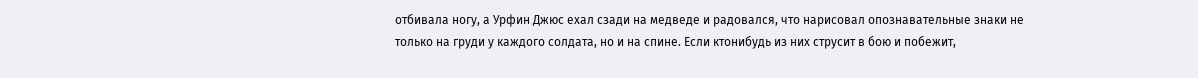отбивала ногу, а Урфин Джюс ехал сзади на медведе и радовался, что нарисовал опознавательные знаки не только на груди у каждого солдата, но и на спине. Если ктонибудь из них струсит в бою и побежит,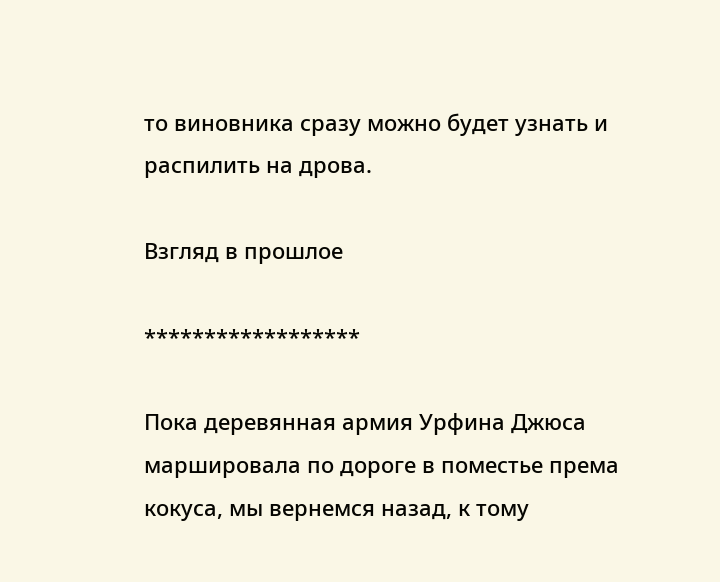то виновника сразу можно будет узнать и распилить на дрова.

Взгляд в прошлое

******************

Пока деревянная армия Урфина Джюса маршировала по дороге в поместье према кокуса, мы вернемся назад, к тому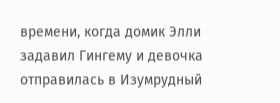времени, когда домик Элли задавил Гингему и девочка отправилась в Изумрудный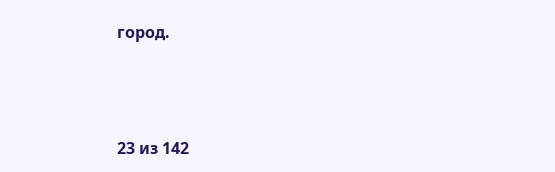город.



23 из 142